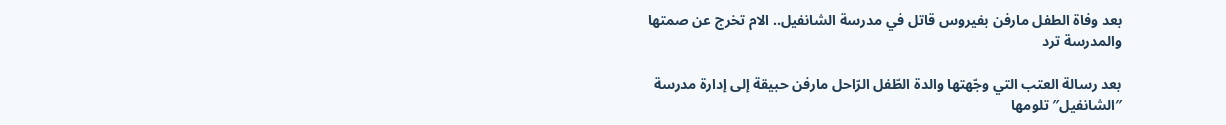بعد وفاة الطفل مارفن بفيروس قاتل في مدرسة الشانفيل.. الام تخرج عن صمتها والمدرسة ترد

بعد رسالة العتب التي وجّهتها والدة الطّفل الرّاحل مارفن حبيقة إلى إدارة مدرسة ″الشانفيل″ تلومها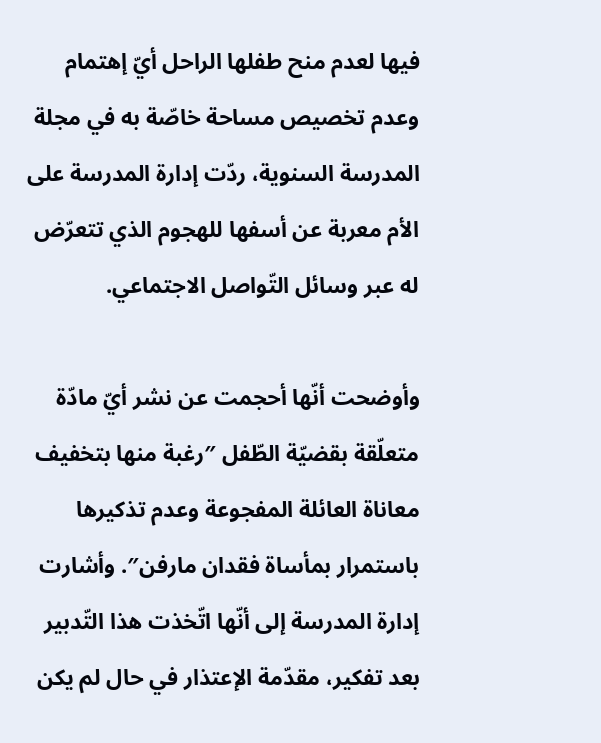فيها لعدم منح طفلها الراحل أيّ إهتمام وعدم تخصيص مساحة خاصّة به في مجلة المدرسة السنوية، ردّت إدارة المدرسة على الأم معربة عن أسفها للهجوم الذي تتعرّض له عبر وسائل التّواصل الاجتماعي.

وأوضحت أنّها أحجمت عن نشر أيّ مادّة متعلّقة بقضيّة الطّفل ″رغبة منها بتخفيف معاناة العائلة المفجوعة وعدم تذكيرها باستمرار بمأساة فقدان مارفن″. وأشارت إدارة المدرسة إلى أنّها اتّخذت هذا التّدبير بعد تفكير، مقدّمة الإعتذار في حال لم يكن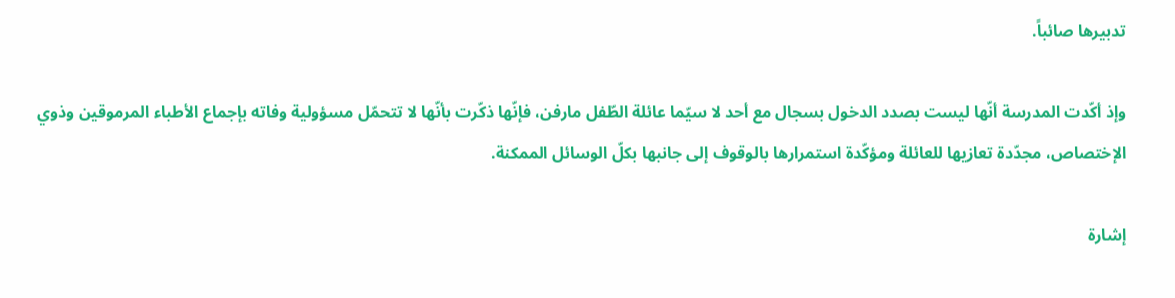تدبيرها صائباً.

وإذ أكّدت المدرسة أنّها ليست بصدد الدخول بسجال مع أحد لا سيّما عائلة الطّفل مارفن، فإنّها ذكّرت بأنّها لا تتحمّل مسؤولية وفاته بإجماع الأطباء المرموقين وذوي الإختصاص، مجدّدة تعازيها للعائلة ومؤكّدة استمرارها بالوقوف إلى جانبها بكلّ الوسائل الممكنة.

إشارة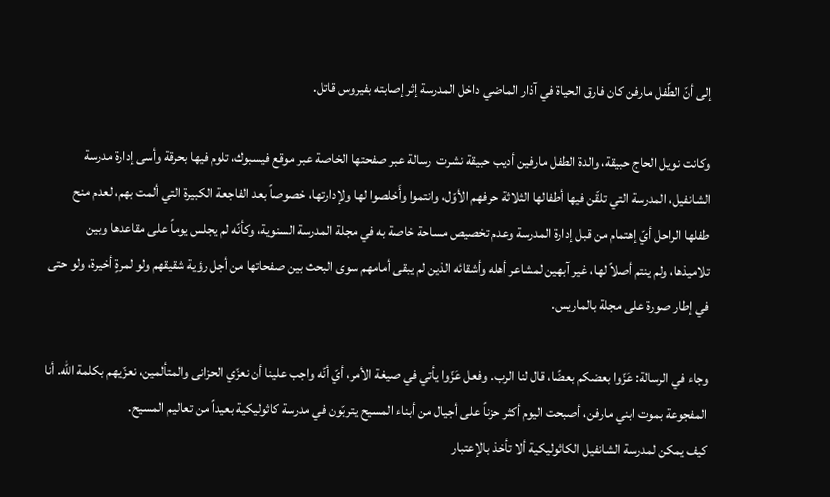إلى أنّ الطّفل مارفن كان فارق الحياة في آذار الماضي داخل المدرسة إثر إصابته بفيروس قاتل.

وكانت نويل الحاج حبيقة، والدة الطفل مارفين أديب حبيقة نشرت  رسالة عبر صفحتها الخاصة عبر موقع فيسبوك، تلوم فيها بحرقة وأسى إدارة مدرسة الشانفيل، المدرسة التي تلقّن فيها أطفالها الثلاثة حرفهم الأوّل، وانتموا وأَخلصوا لها ولإدارتها، خصوصاً بعد الفاجعة الكبيرة التي ألمت بهم، لعدم منح طفلها الراحل أيّ إهتمام من قبل إدارة المدرسة وعدم تخصيص مساحة خاصة به في مجلة المدرسة السنوية، وكأنّه لم يجلس يوماً على مقاعدها وبين تلاميذها، ولم ينتم أصلاً لها، غير آبهين لمشاعر أهله وأشقائه الذين لم يبقى أمامهم سوى البحث بين صفحاتها من أجل رؤية شقيقهم ولو لمرةٍ أخيرة، ولو حتى في إطار صورة على مجلة بالماريس.

وجاء في الرسالة: عَزّوا بعضكم بعضًا، قال لنا الرب. وفعل عَزّوا يأتي في صيغة الأمر، أيّ أنّه واجب علينا أن نعزّي الحزانى والمتألمين، نعزّيهم بكلمة الله. أنا المفجوعة بموت ابني مارفن، أصبحت اليوم أكثر حزناً على أجيال من أبناء المسيح يتربّون في مدرسة كاثوليكية بعيداً من تعاليم المسيح.
كيف يمكن لمدرسة الشانفيل الكاثوليكية ألا تأخذ بالإعتبار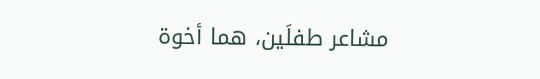مشاعر طفلَين، هما أخوة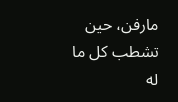مارفن، حين تشطب كل ما له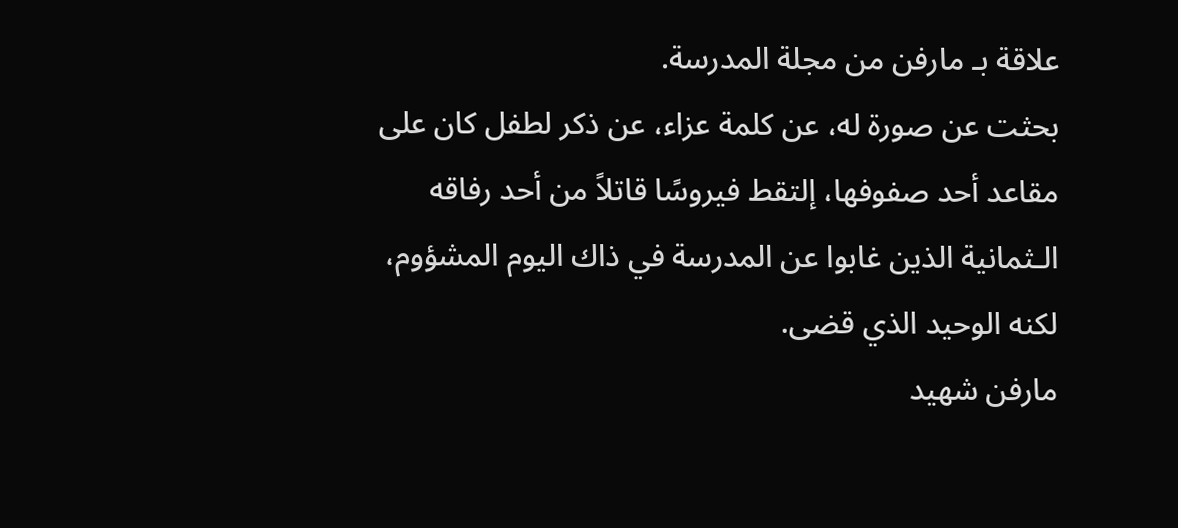علاقة بـ مارفن من مجلة المدرسة.
بحثت عن صورة له، عن كلمة عزاء، عن ذكر لطفل كان على مقاعد أحد صفوفها، إلتقط فيروسًا قاتلاً من أحد رفاقه الـثمانية الذين غابوا عن المدرسة في ذاك اليوم المشؤوم، لكنه الوحيد الذي قضى.
مارفن شهيد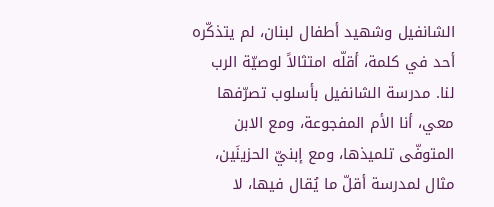الشانفيل وشهيد أطفال لبنان، لم يتذكّره أحد في كلمة، أقلّه امتثالاً لوصيّة الرب لنا. مدرسة الشانفيل بأسلوب تصرّفها معي، أنا الأم المفجوعة، ومع الابن المتوفّى تلميذها، ومع إبنيّ الحزينَين، مثال لمدرسة أقلّ ما يُقال فيها، لا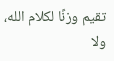تقيم وزنًا لكلام الله، ولا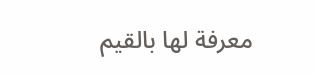معرفة لها بالقيم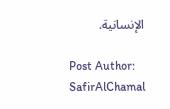الإنسانية.

Post Author: SafirAlChamal